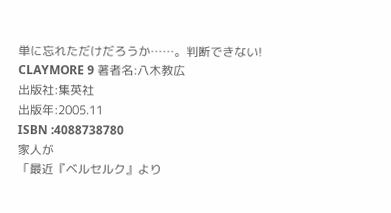単に忘れただけだろうか……。判断できない!
CLAYMORE 9 著者名:八木教広
出版社:集英社
出版年:2005.11
ISBN :4088738780
家人が
「最近『ベルセルク』より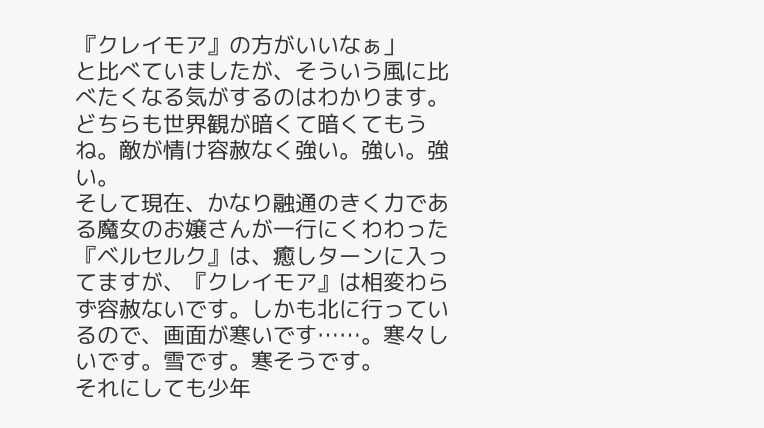『クレイモア』の方がいいなぁ」
と比べていましたが、そういう風に比べたくなる気がするのはわかります。どちらも世界観が暗くて暗くてもうね。敵が情け容赦なく強い。強い。強い。
そして現在、かなり融通のきく力である魔女のお嬢さんが一行にくわわった『ベルセルク』は、癒しターンに入ってますが、『クレイモア』は相変わらず容赦ないです。しかも北に行っているので、画面が寒いです……。寒々しいです。雪です。寒そうです。
それにしても少年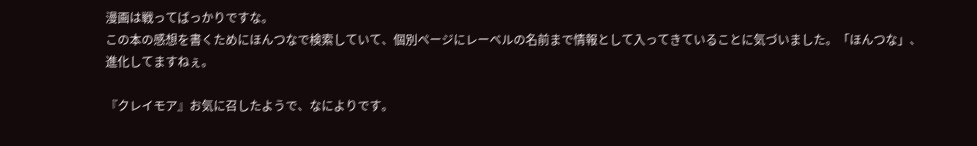漫画は戦ってばっかりですな。
この本の感想を書くためにほんつなで検索していて、個別ページにレーベルの名前まで情報として入ってきていることに気づいました。「ほんつな」、進化してますねぇ。

『クレイモア』お気に召したようで、なによりです。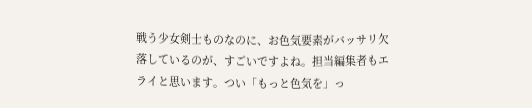戦う少女剣士ものなのに、お色気要素がバッサリ欠落しているのが、すごいですよね。担当編集者もエライと思います。つい「もっと色気を」っ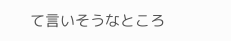て言いそうなところ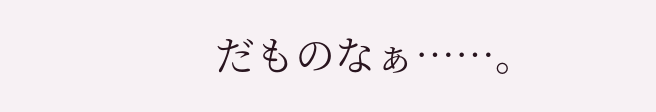だものなぁ……。